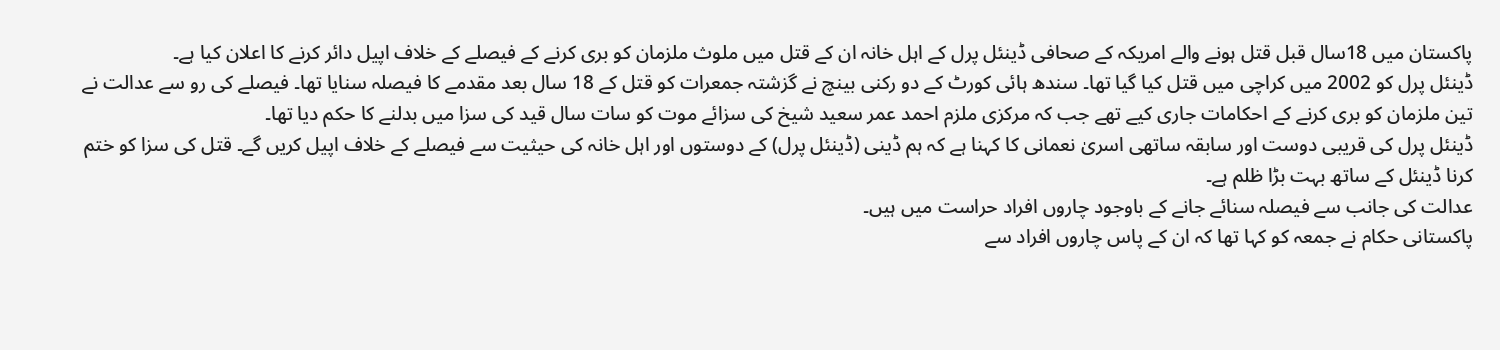پاکستان میں 18سال قبل قتل ہونے والے امریکہ کے صحافی ڈینئل پرل کے اہل خانہ ان کے قتل میں ملوث ملزمان کو بری کرنے کے فیصلے کے خلاف اپیل دائر کرنے کا اعلان کیا ہے۔
ڈینئل پرل کو 2002 میں کراچی میں قتل کیا گیا تھا۔ سندھ ہائی کورٹ کے دو رکنی بینچ نے گزشتہ جمعرات کو قتل کے 18 سال بعد مقدمے کا فیصلہ سنایا تھا۔ فیصلے کی رو سے عدالت نے تین ملزمان کو بری کرنے کے احکامات جاری کیے تھے جب کہ مرکزی ملزم احمد عمر سعید شیخ کی سزائے موت کو سات سال قید کی سزا میں بدلنے کا حکم دیا تھا۔
ڈینئل پرل کی قریبی دوست اور سابقہ ساتھی اسریٰ نعمانی کا کہنا ہے کہ ہم ڈینی (ڈینئل پرل) کے دوستوں اور اہل خانہ کی حیثیت سے فیصلے کے خلاف اپیل کریں گے۔ قتل کی سزا کو ختم کرنا ڈینئل کے ساتھ بہت بڑا ظلم ہے۔
عدالت کی جانب سے فیصلہ سنائے جانے کے باوجود چاروں افراد حراست میں ہیں۔
پاکستانی حکام نے جمعہ کو کہا تھا کہ ان کے پاس چاروں افراد سے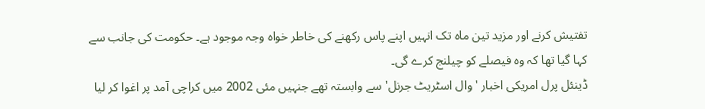تفتیش کرنے اور مزید تین ماہ تک انہیں اپنے پاس رکھنے کی خاطر خواہ وجہ موجود ہے۔ حکومت کی جانب سے کہا گیا تھا کہ وہ فیصلے کو چیلنج کرے گی۔
ڈینئل پرل امریکی اخبار 'وال اسٹریٹ جرنل' سے وابستہ تھے جنہیں مئی 2002 میں کراچی آمد پر اغوا کر لیا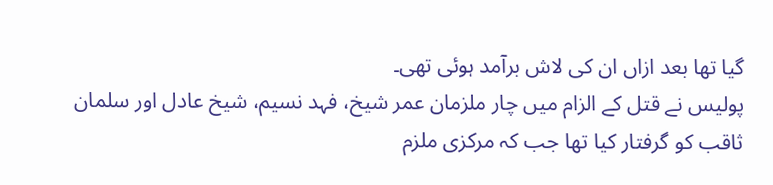گیا تھا بعد ازاں ان کی لاش برآمد ہوئی تھی۔
پولیس نے قتل کے الزام میں چار ملزمان عمر شیخ، فہد نسیم، شیخ عادل اور سلمان ثاقب کو گرفتار کیا تھا جب کہ مرکزی ملزم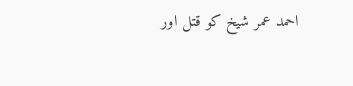احمد عمر شیخ کو قتل اور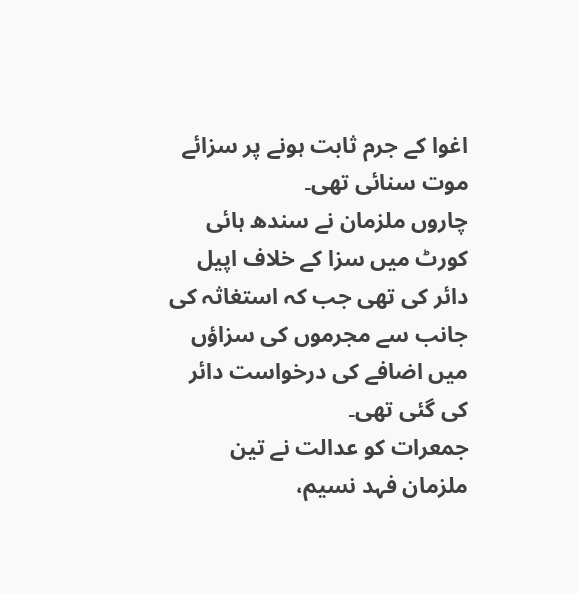اغوا کے جرم ثابت ہونے پر سزائے موت سنائی تھی۔
چاروں ملزمان نے سندھ ہائی کورٹ میں سزا کے خلاف اپیل دائر کی تھی جب کہ استغاثہ کی جانب سے مجرموں کی سزاؤں میں اضافے کی درخواست دائر کی گئی تھی۔
جمعرات کو عدالت نے تین ملزمان فہد نسیم،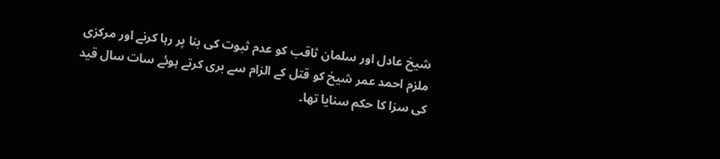شیخ عادل اور سلمان ثاقب کو عدم ثبوت کی بنا پر رہا کرنے اور مرکزی ملزم احمد عمر شیخ کو قتل کے الزام سے بری کرتے ہوئے سات سال قید کی سزا کا حکم سنایا تھا۔